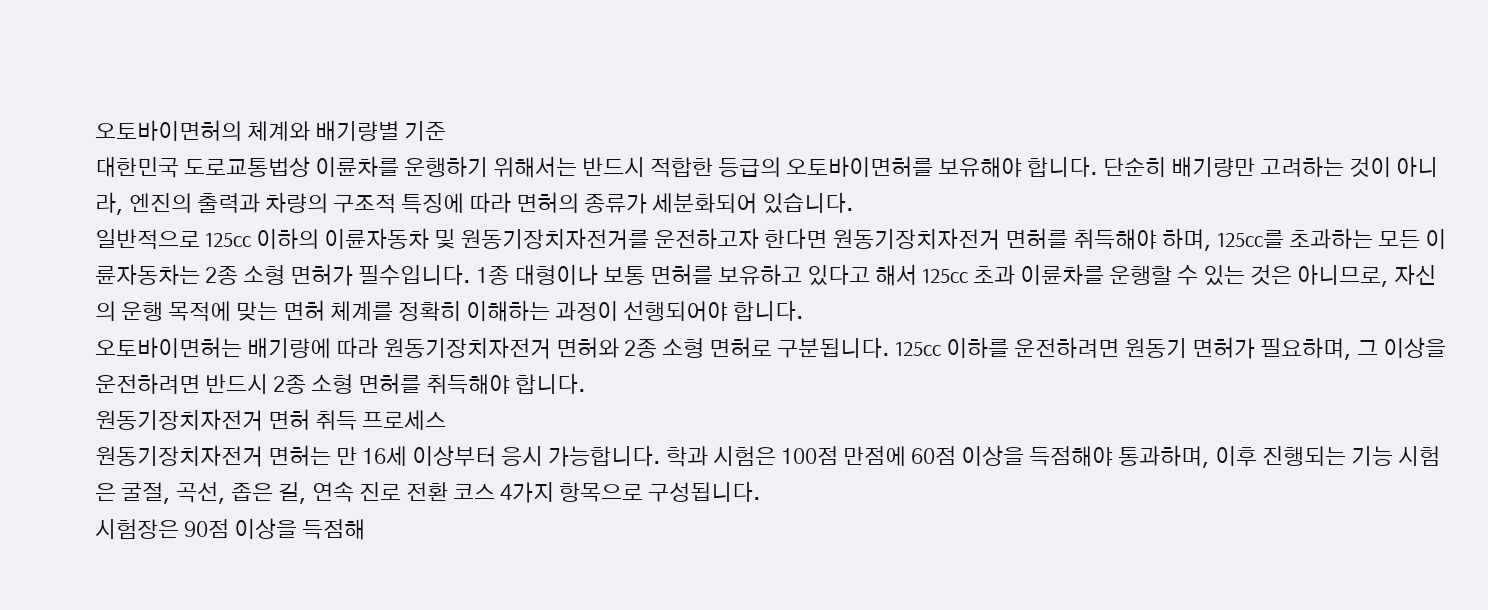오토바이면허의 체계와 배기량별 기준
대한민국 도로교통법상 이륜차를 운행하기 위해서는 반드시 적합한 등급의 오토바이면허를 보유해야 합니다. 단순히 배기량만 고려하는 것이 아니라, 엔진의 출력과 차량의 구조적 특징에 따라 면허의 종류가 세분화되어 있습니다.
일반적으로 125cc 이하의 이륜자동차 및 원동기장치자전거를 운전하고자 한다면 원동기장치자전거 면허를 취득해야 하며, 125cc를 초과하는 모든 이륜자동차는 2종 소형 면허가 필수입니다. 1종 대형이나 보통 면허를 보유하고 있다고 해서 125cc 초과 이륜차를 운행할 수 있는 것은 아니므로, 자신의 운행 목적에 맞는 면허 체계를 정확히 이해하는 과정이 선행되어야 합니다.
오토바이면허는 배기량에 따라 원동기장치자전거 면허와 2종 소형 면허로 구분됩니다. 125cc 이하를 운전하려면 원동기 면허가 필요하며, 그 이상을 운전하려면 반드시 2종 소형 면허를 취득해야 합니다.
원동기장치자전거 면허 취득 프로세스
원동기장치자전거 면허는 만 16세 이상부터 응시 가능합니다. 학과 시험은 100점 만점에 60점 이상을 득점해야 통과하며, 이후 진행되는 기능 시험은 굴절, 곡선, 좁은 길, 연속 진로 전환 코스 4가지 항목으로 구성됩니다.
시험장은 90점 이상을 득점해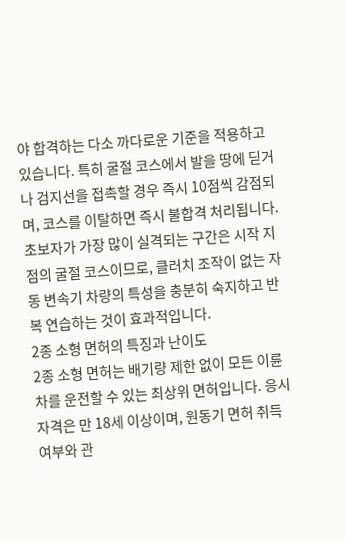야 합격하는 다소 까다로운 기준을 적용하고 있습니다. 특히 굴절 코스에서 발을 땅에 딛거나 검지선을 접촉할 경우 즉시 10점씩 감점되며, 코스를 이탈하면 즉시 불합격 처리됩니다.
초보자가 가장 많이 실격되는 구간은 시작 지점의 굴절 코스이므로, 클러치 조작이 없는 자동 변속기 차량의 특성을 충분히 숙지하고 반복 연습하는 것이 효과적입니다.
2종 소형 면허의 특징과 난이도
2종 소형 면허는 배기량 제한 없이 모든 이륜차를 운전할 수 있는 최상위 면허입니다. 응시 자격은 만 18세 이상이며, 원동기 면허 취득 여부와 관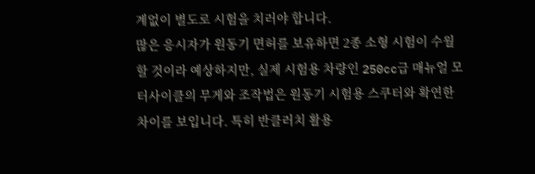계없이 별도로 시험을 치러야 합니다.
많은 응시자가 원동기 면허를 보유하면 2종 소형 시험이 수월할 것이라 예상하지만, 실제 시험용 차량인 250cc급 매뉴얼 모터사이클의 무게와 조작법은 원동기 시험용 스쿠터와 확연한 차이를 보입니다. 특히 반클러치 활용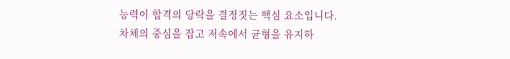능력이 합격의 당락을 결정짓는 핵심 요소입니다.
차체의 중심을 잡고 저속에서 균형을 유지하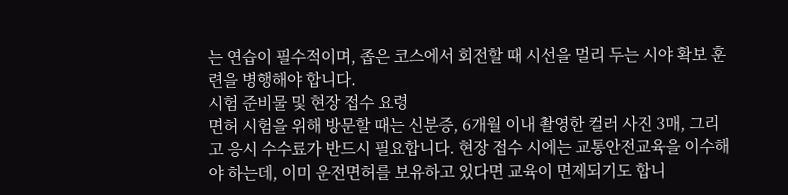는 연습이 필수적이며, 좁은 코스에서 회전할 때 시선을 멀리 두는 시야 확보 훈련을 병행해야 합니다.
시험 준비물 및 현장 접수 요령
면허 시험을 위해 방문할 때는 신분증, 6개월 이내 촬영한 컬러 사진 3매, 그리고 응시 수수료가 반드시 필요합니다. 현장 접수 시에는 교통안전교육을 이수해야 하는데, 이미 운전면허를 보유하고 있다면 교육이 면제되기도 합니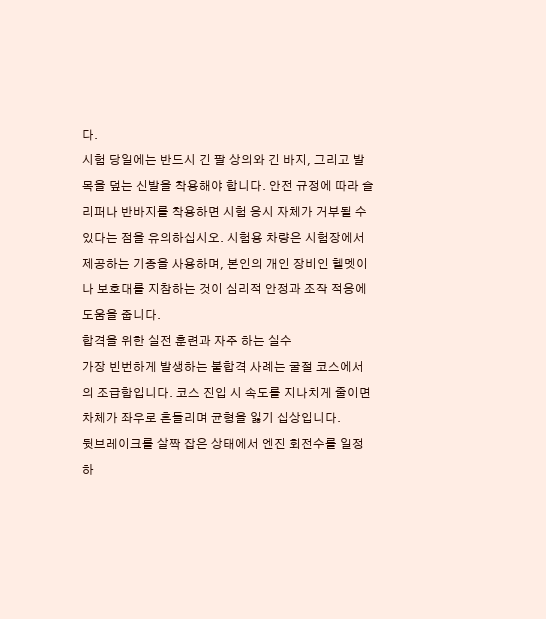다.
시험 당일에는 반드시 긴 팔 상의와 긴 바지, 그리고 발목을 덮는 신발을 착용해야 합니다. 안전 규정에 따라 슬리퍼나 반바지를 착용하면 시험 응시 자체가 거부될 수 있다는 점을 유의하십시오. 시험용 차량은 시험장에서 제공하는 기종을 사용하며, 본인의 개인 장비인 헬멧이나 보호대를 지참하는 것이 심리적 안정과 조작 적응에 도움을 줍니다.
합격을 위한 실전 훈련과 자주 하는 실수
가장 빈번하게 발생하는 불합격 사례는 굴절 코스에서의 조급함입니다. 코스 진입 시 속도를 지나치게 줄이면 차체가 좌우로 흔들리며 균형을 잃기 십상입니다.
뒷브레이크를 살짝 잡은 상태에서 엔진 회전수를 일정하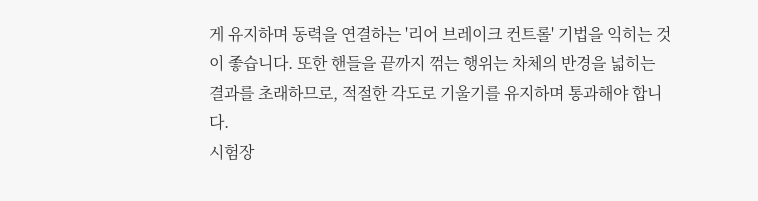게 유지하며 동력을 연결하는 '리어 브레이크 컨트롤' 기법을 익히는 것이 좋습니다. 또한 핸들을 끝까지 꺾는 행위는 차체의 반경을 넓히는 결과를 초래하므로, 적절한 각도로 기울기를 유지하며 통과해야 합니다.
시험장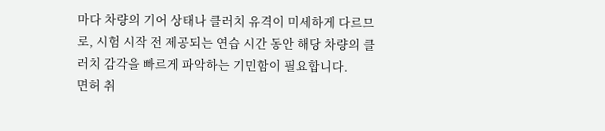마다 차량의 기어 상태나 클러치 유격이 미세하게 다르므로, 시험 시작 전 제공되는 연습 시간 동안 해당 차량의 클러치 감각을 빠르게 파악하는 기민함이 필요합니다.
면허 취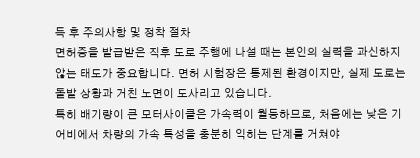득 후 주의사항 및 정착 절차
면허증을 발급받은 직후 도로 주행에 나설 때는 본인의 실력을 과신하지 않는 태도가 중요합니다. 면허 시험장은 통제된 환경이지만, 실제 도로는 돌발 상황과 거친 노면이 도사리고 있습니다.
특히 배기량이 큰 모터사이클은 가속력이 월등하므로, 처음에는 낮은 기어비에서 차량의 가속 특성을 충분히 익히는 단계를 거쳐야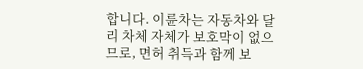합니다. 이륜차는 자동차와 달리 차체 자체가 보호막이 없으므로, 면허 취득과 함께 보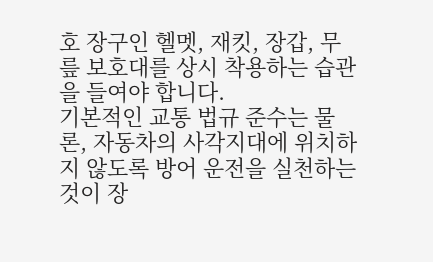호 장구인 헬멧, 재킷, 장갑, 무릎 보호대를 상시 착용하는 습관을 들여야 합니다.
기본적인 교통 법규 준수는 물론, 자동차의 사각지대에 위치하지 않도록 방어 운전을 실천하는 것이 장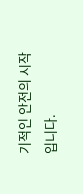기적인 안전의 시작입니다.